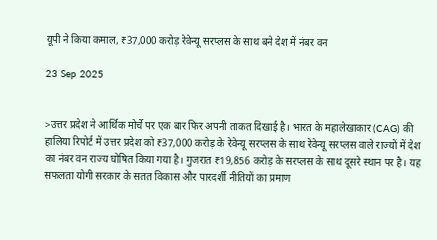यूपी ने किया कमाल, ₹37,000 करोड़ रेवेन्यू सरप्लस के साथ बने देश में नंबर वन

23 Sep 2025


>उत्तर प्रदेश ने आर्थिक मोर्चे पर एक बार फिर अपनी ताकत दिखाई है। भारत के महालेखाकार (CAG) की हालिया रिपोर्ट में उत्तर प्रदेश को ₹37,000 करोड़ के रेवेन्यू सरप्लस के साथ रेवेन्यू सरप्लस वाले राज्यों में देश का नंबर वन राज्य घोषित किया गया है। गुजरात ₹19,856 करोड़ के सरप्लस के साथ दूसरे स्थान पर है। यह सफलता योगी सरकार के सतत विकास और पारदर्शी नीतियों का प्रमाण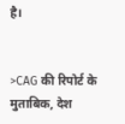है।


>CAG की रिपोर्ट के मुताबिक, देश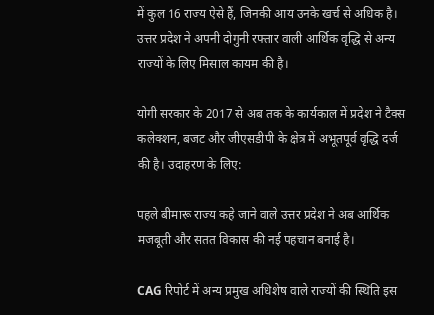में कुल 16 राज्य ऐसे हैं, जिनकी आय उनके खर्च से अधिक है। उत्तर प्रदेश ने अपनी दोगुनी रफ्तार वाली आर्थिक वृद्धि से अन्य राज्यों के लिए मिसाल कायम की है।

योगी सरकार के 2017 से अब तक के कार्यकाल में प्रदेश ने टैक्स कलेक्शन, बजट और जीएसडीपी के क्षेत्र में अभूतपूर्व वृद्धि दर्ज की है। उदाहरण के लिए:

पहले बीमारू राज्य कहे जाने वाले उत्तर प्रदेश ने अब आर्थिक मजबूती और सतत विकास की नई पहचान बनाई है।

CAG रिपोर्ट में अन्य प्रमुख अधिशेष वाले राज्यों की स्थिति इस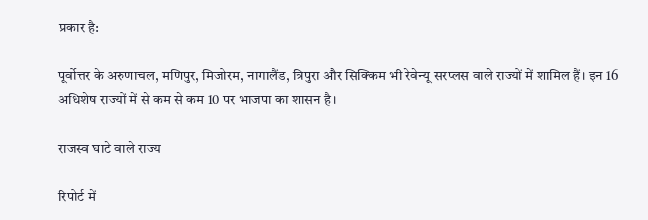प्रकार है:

पूर्वोत्तर के अरुणाचल, मणिपुर, मिजोरम, नागालैंड, त्रिपुरा और सिक्किम भी रेवेन्यू सरप्लस वाले राज्यों में शामिल हैं। इन 16 अधिशेष राज्यों में से कम से कम 10 पर भाजपा का शासन है।

राजस्व घाटे वाले राज्य

रिपोर्ट में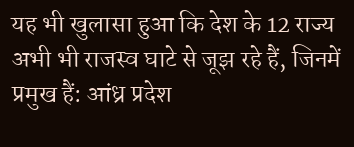यह भी खुलासा हुआ कि देश के 12 राज्य अभी भी राजस्व घाटे से जूझ रहे हैं, जिनमें प्रमुख हैं: आंध्र प्रदेश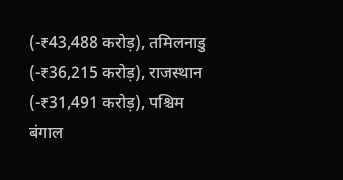(-₹43,488 करोड़), तमिलनाडु (-₹36,215 करोड़), राजस्थान (-₹31,491 करोड़), पश्चिम बंगाल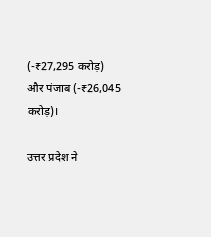(-₹27,295 करोड़) और पंजाब (-₹26,045 करोड़)।

उत्तर प्रदेश ने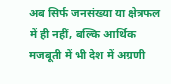अब सिर्फ जनसंख्या या क्षेत्रफल में ही नहीं, बल्कि आर्थिक मजबूती में भी देश में अग्रणी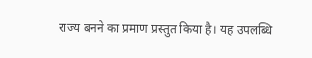राज्य बनने का प्रमाण प्रस्तुत किया है। यह उपलब्धि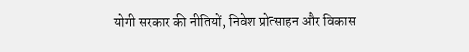योगी सरकार की नीतियों, निवेश प्रोत्साहन और विकास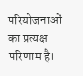परियोजनाओं का प्रत्यक्ष परिणाम है।